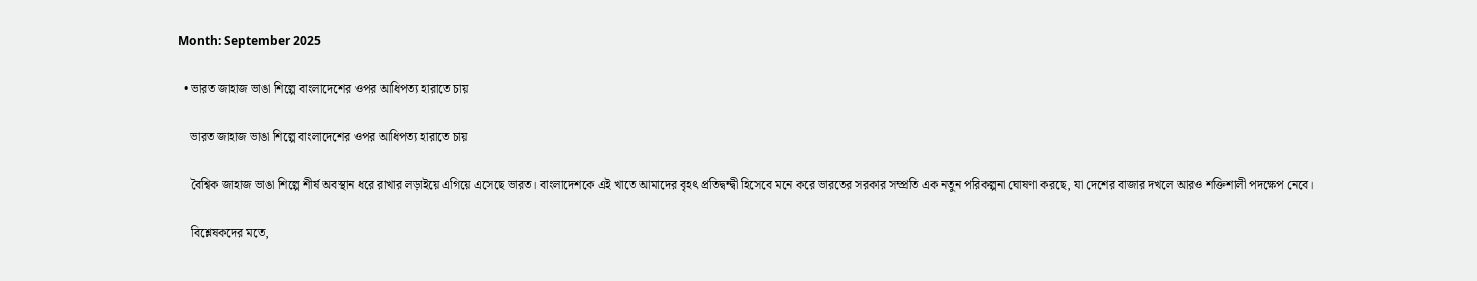Month: September 2025

  • ভারত জাহাজ ভাঙা শিল্পে বাংলাদেশের ওপর আধিপত্য হারাতে চায়

    ভারত জাহাজ ভাঙা শিল্পে বাংলাদেশের ওপর আধিপত্য হারাতে চায়

    বৈশ্বিক জাহাজ ভাঙা শিল্পে শীর্ষ অবস্থান ধরে রাখার লড়াইয়ে এগিয়ে এসেছে ভারত। বাংলাদেশকে এই খাতে আমাদের বৃহৎ প্রতিদ্বন্দ্বী হিসেবে মনে করে ভারতের সরকার সম্প্রতি এক নতুন পরিকল্পনা ঘোষণা করছে, যা দেশের বাজার দখলে আরও শক্তিশালী পদক্ষেপ নেবে।

    বিশ্লেষকদের মতে,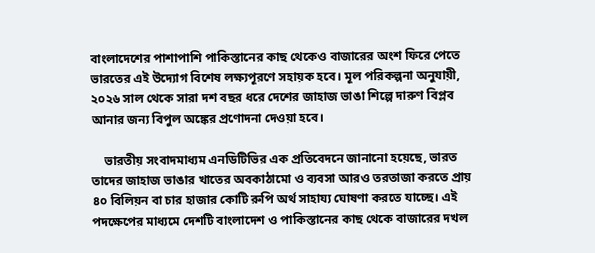বাংলাদেশের পাশাপাশি পাকিস্তানের কাছ থেকেও বাজারের অংশ ফিরে পেতে ভারতের এই উদ্যোগ বিশেষ লক্ষ্যপূরণে সহায়ক হবে। মূল পরিকল্পনা অনুযায়ী, ২০২৬ সাল থেকে সারা দশ বছর ধরে দেশের জাহাজ ভাঙা শিল্পে দারুণ বিপ্লব আনার জন্য বিপুল অঙ্কের প্রণোদনা দেওয়া হবে।

    ভারতীয় সংবাদমাধ্যম এনডিটিভির এক প্রতিবেদনে জানানো হয়েছে, ভারত তাদের জাহাজ ভাঙার খাতের অবকাঠামো ও ব্যবসা আরও তরতাজা করতে প্রায় ৪০ বিলিয়ন বা চার হাজার কোটি রুপি অর্থ সাহায্য ঘোষণা করতে যাচ্ছে। এই পদক্ষেপের মাধ্যমে দেশটি বাংলাদেশ ও পাকিস্তানের কাছ থেকে বাজারের দখল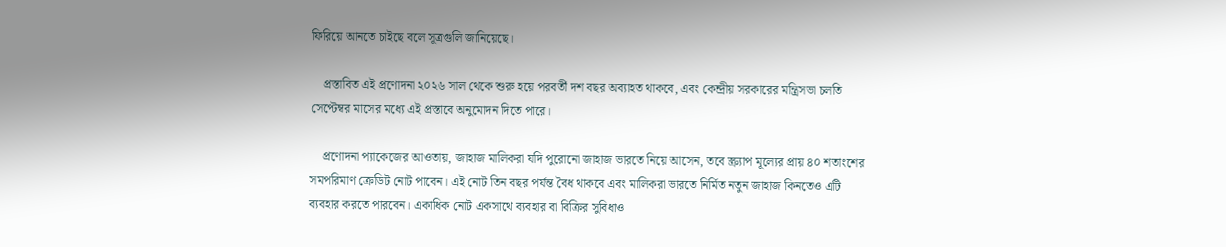ফিরিয়ে আনতে চাইছে বলে সূত্রগুলি জানিয়েছে।

    প্রস্তাবিত এই প্রণোদনা ২০২৬ সাল থেকে শুরু হয়ে পরবর্তী দশ বছর অব্যাহত থাকবে, এবং কেন্দ্রীয় সরকারের মন্ত্রিসভা চলতি সেপ্টেম্বর মাসের মধ্যে এই প্রস্তাবে অনুমোদন দিতে পারে।

    প্রণোদনা প্যাকেজের আওতায়, জাহাজ মালিকরা যদি পুরোনো জাহাজ ভারতে নিয়ে আসেন, তবে স্ক্র্যাপ মূল্যের প্রায় ৪০ শতাংশের সমপরিমাণ ক্রেডিট নোট পাবেন। এই নোট তিন বছর পর্যন্ত বৈধ থাকবে এবং মালিকরা ভারতে নির্মিত নতুন জাহাজ কিনতেও এটি ব্যবহার করতে পারবেন। একাধিক নোট একসাথে ব্যবহার বা বিক্রির সুবিধাও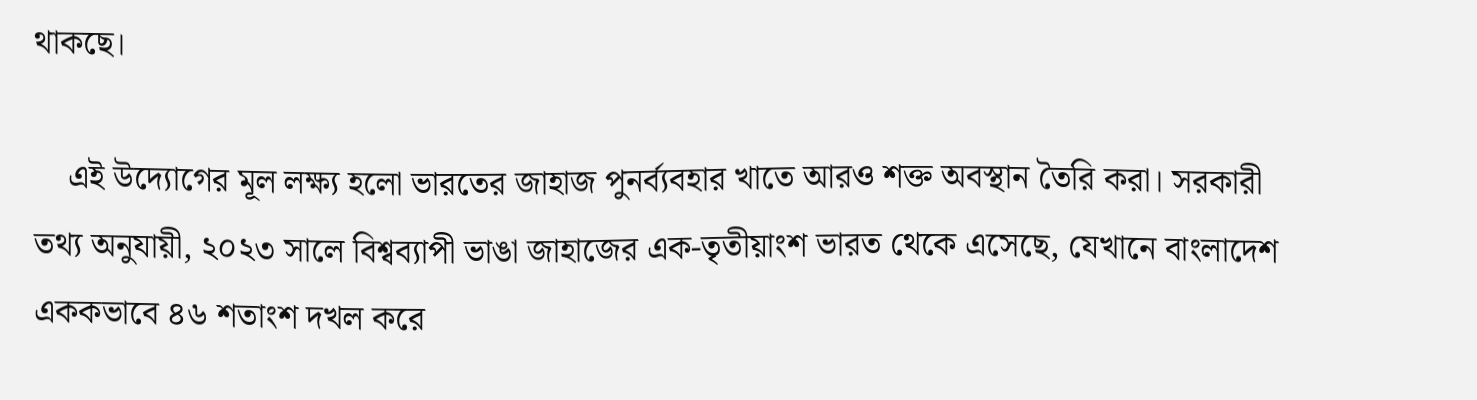থাকছে।

    এই উদ্যোগের মূল লক্ষ্য হলো ভারতের জাহাজ পুনর্ব্যবহার খাতে আরও শক্ত অবস্থান তৈরি করা। সরকারী তথ্য অনুযায়ী, ২০২৩ সালে বিশ্বব্যাপী ভাঙা জাহাজের এক-তৃতীয়াংশ ভারত থেকে এসেছে, যেখানে বাংলাদেশ এককভাবে ৪৬ শতাংশ দখল করে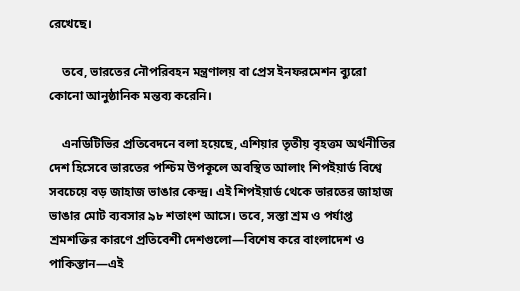রেখেছে।

    তবে, ভারতের নৌপরিবহন মন্ত্রণালয় বা প্রেস ইনফরমেশন ব্যুরো কোনো আনুষ্ঠানিক মন্তব্য করেনি।

    এনডিটিভির প্রতিবেদনে বলা হয়েছে, এশিয়ার তৃতীয় বৃহত্তম অর্থনীতির দেশ হিসেবে ভারতের পশ্চিম উপকূলে অবস্থিত আলাং শিপইয়ার্ড বিশ্বে সবচেয়ে বড় জাহাজ ভাঙার কেন্দ্র। এই শিপইয়ার্ড থেকে ভারতের জাহাজ ভাঙার মোট ব্যবসার ৯৮ শতাংশ আসে। তবে, সস্তা শ্রম ও পর্যাপ্ত শ্রমশক্তির কারণে প্রতিবেশী দেশগুলো—বিশেষ করে বাংলাদেশ ও পাকিস্তান—এই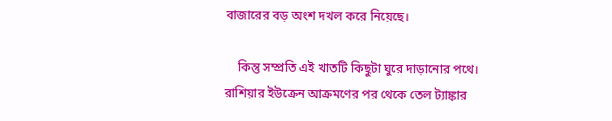বাজারের বড় অংশ দখল করে নিয়েছে।

    কিন্তু সম্প্রতি এই খাতটি কিছুটা ঘুরে দাড়ানোর পথে। রাশিয়ার ইউক্রেন আক্রমণের পর থেকে তেল ট্যাঙ্কার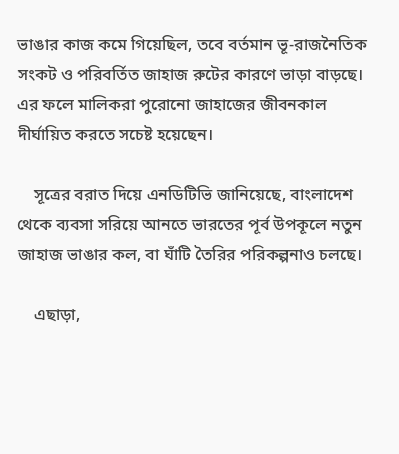ভাঙার কাজ কমে গিয়েছিল, তবে বর্তমান ভূ-রাজনৈতিক সংকট ও পরিবর্তিত জাহাজ রুটের কারণে ভাড়া বাড়ছে। এর ফলে মালিকরা পুরোনো জাহাজের জীবনকাল দীর্ঘায়িত করতে সচেষ্ট হয়েছেন।

    সূত্রের বরাত দিয়ে এনডিটিভি জানিয়েছে, বাংলাদেশ থেকে ব্যবসা সরিয়ে আনতে ভারতের পূর্ব উপকূলে নতুন জাহাজ ভাঙার কল, বা ঘাঁটি তৈরির পরিকল্পনাও চলছে।

    এছাড়া,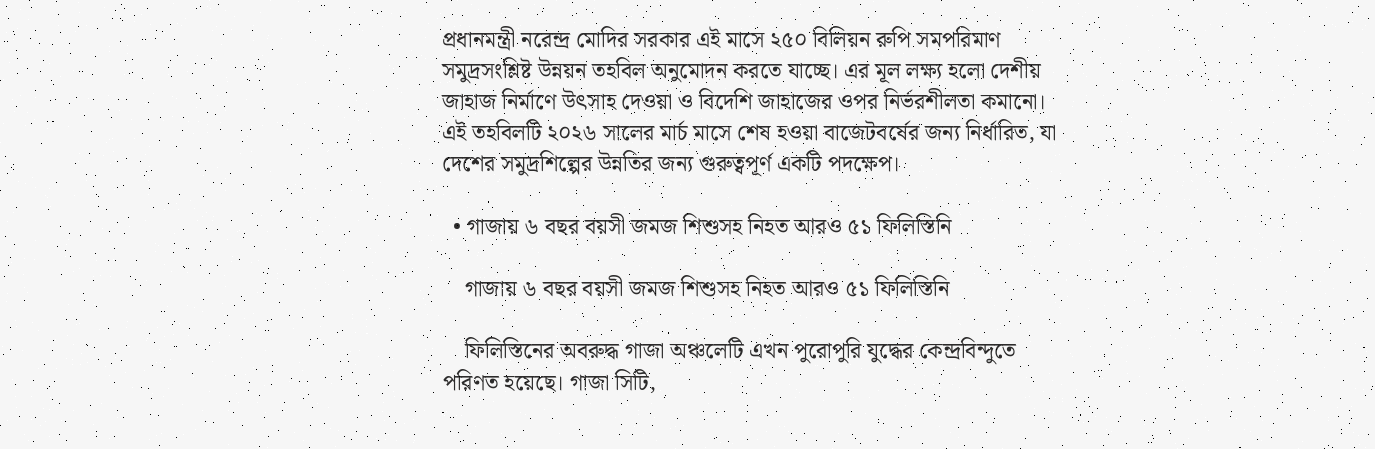প্রধানমন্ত্রী নরেন্দ্র মোদির সরকার এই মাসে ২৫০ বিলিয়ন রুপি সমপরিমাণ সমুদ্রসংশ্লিষ্ট উন্নয়ন তহবিল অনুমোদন করতে যাচ্ছে। এর মূল লক্ষ্য হলো দেশীয় জাহাজ নির্মাণে উৎসাহ দেওয়া ও বিদেশি জাহাজের ওপর নির্ভরশীলতা কমানো। এই তহবিলটি ২০২৬ সালের মার্চ মাসে শেষ হওয়া বাজেটবর্ষের জন্য নির্ধারিত, যা দেশের সমুদ্রশিল্পের উন্নতির জন্য গুরুত্বপূর্ণ একটি পদক্ষেপ।

  • গাজায় ৬ বছর বয়সী জমজ শিশুসহ নিহত আরও ৫১ ফিলিস্তিনি

    গাজায় ৬ বছর বয়সী জমজ শিশুসহ নিহত আরও ৫১ ফিলিস্তিনি

    ফিলিস্তিনের অবরুদ্ধ গাজা অঞ্চলেটি এখন পুরোপুরি যুদ্ধের কেন্দ্রবিন্দুতে পরিণত হয়েছে। গাজা সিটি,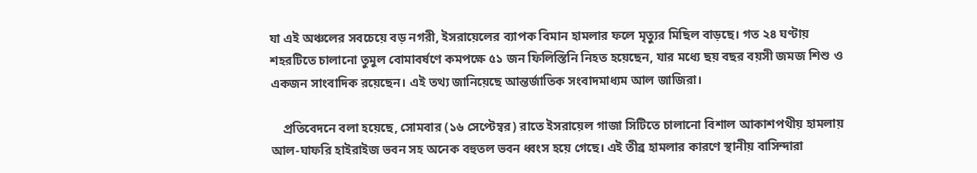যা এই অঞ্চলের সবচেয়ে বড় নগরী, ইসরায়েলের ব্যাপক বিমান হামলার ফলে মৃত্যুর মিছিল বাড়ছে। গত ২৪ ঘণ্টায় শহরটিতে চালানো তুমুল বোমাবর্ষণে কমপক্ষে ৫১ জন ফিলিস্তিনি নিহত হয়েছেন, যার মধ্যে ছয় বছর বয়সী জমজ শিশু ও একজন সাংবাদিক রয়েছেন। এই তথ্য জানিয়েছে আন্তর্জাতিক সংবাদমাধ্যম আল জাজিরা।

    প্রতিবেদনে বলা হয়েছে, সোমবার (১৬ সেপ্টেম্বর) রাতে ইসরায়েল গাজা সিটিতে চালানো বিশাল আকাশপথীয় হামলায় আল-ঘাফরি হাইরাইজ ভবন সহ অনেক বহুতল ভবন ধ্বংস হয়ে গেছে। এই তীব্র হামলার কারণে স্থানীয় বাসিন্দারা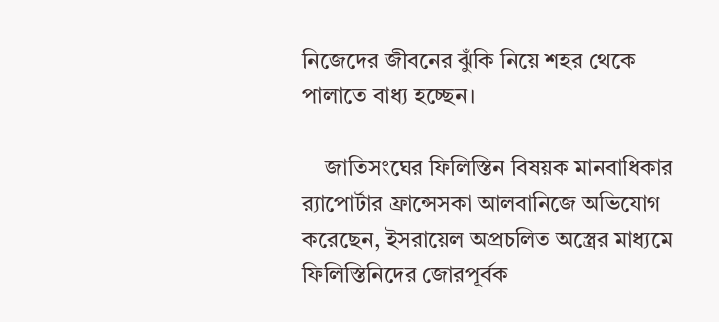নিজেদের জীবনের ঝুঁকি নিয়ে শহর থেকে পালাতে বাধ্য হচ্ছেন।

    জাতিসংঘের ফিলিস্তিন বিষয়ক মানবাধিকার র‌্যাপোর্টার ফ্রান্সেসকা আলবানিজে অভিযোগ করেছেন, ইসরায়েল অপ্রচলিত অস্ত্রের মাধ্যমে ফিলিস্তিনিদের জোরপূর্বক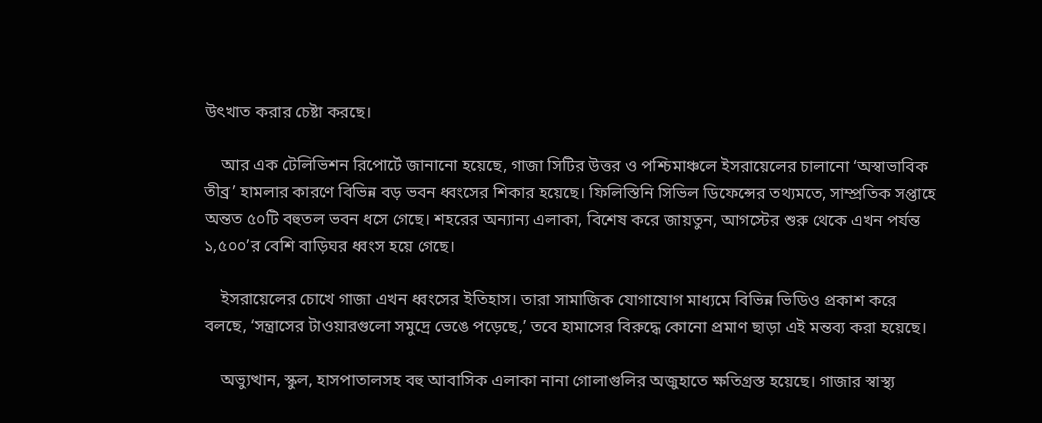উৎখাত করার চেষ্টা করছে।

    আর এক টেলিভিশন রিপোর্টে জানানো হয়েছে, গাজা সিটির উত্তর ও পশ্চিমাঞ্চলে ইসরায়েলের চালানো ‘অস্বাভাবিক তীব্র’ হামলার কারণে বিভিন্ন বড় ভবন ধ্বংসের শিকার হয়েছে। ফিলিস্তিনি সিভিল ডিফেন্সের তথ্যমতে, সাম্প্রতিক সপ্তাহে অন্তত ৫০টি বহুতল ভবন ধসে গেছে। শহরের অন্যান্য এলাকা, বিশেষ করে জায়তুন, আগস্টের শুরু থেকে এখন পর্যন্ত ১,৫০০’র বেশি বাড়িঘর ধ্বংস হয়ে গেছে।

    ইসরায়েলের চোখে গাজা এখন ধ্বংসের ইতিহাস। তারা সামাজিক যোগাযোগ মাধ্যমে বিভিন্ন ভিডিও প্রকাশ করে বলছে, ‘সন্ত্রাসের টাওয়ারগুলো সমুদ্রে ভেঙে পড়েছে,’ তবে হামাসের বিরুদ্ধে কোনো প্রমাণ ছাড়া এই মন্তব্য করা হয়েছে।

    অভ্যুত্থান, স্কুল, হাসপাতালসহ বহু আবাসিক এলাকা নানা গোলাগুলির অজুহাতে ক্ষতিগ্রস্ত হয়েছে। গাজার স্বাস্থ্য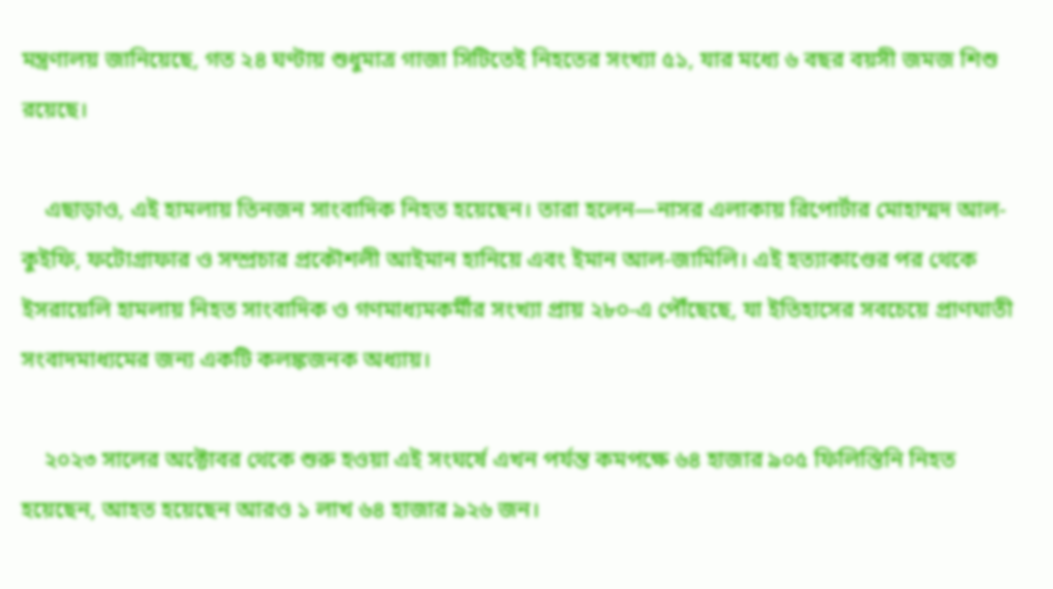মন্ত্রণালয় জানিয়েছে, গত ২৪ ঘণ্টায় শুধুমাত্র গাজা সিটিতেই নিহতের সংখ্যা ৫১, যার মধ্যে ৬ বছর বয়সী জমজ শিশু রয়েছে।

    এছাড়াও, এই হামলায় তিনজন সাংবাদিক নিহত হয়েছেন। তারা হলেন—নাসর এলাকায় রিপোর্টার মোহাম্মদ আল-কুইফি, ফটোগ্রাফার ও সম্প্রচার প্রকৌশলী আইমান হানিয়ে এবং ইমান আল-জামিলি। এই হত্যাকাণ্ডের পর থেকে ইসরায়েলি হামলায় নিহত সাংবাদিক ও গণমাধ্যমকর্মীর সংখ্যা প্রায় ২৮০-এ পৌঁছেছে, যা ইতিহাসের সবচেয়ে প্রাণঘাতী সংবাদমাধ্যমের জন্য একটি কলঙ্কজনক অধ্যায়।

    ২০২৩ সালের অক্টোবর থেকে শুরু হওয়া এই সংঘর্ষে এখন পর্যন্ত কমপক্ষে ৬৪ হাজার ৯০৫ ফিলিস্তিনি নিহত হয়েছেন, আহত হয়েছেন আরও ১ লাখ ৬৪ হাজার ৯২৬ জন।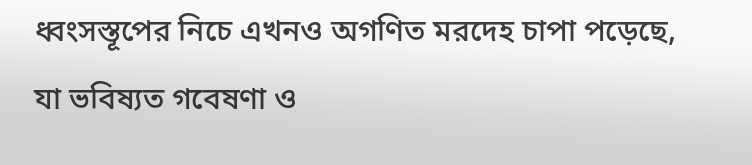ধ্বংসস্তূপের নিচে এখনও অগণিত মরদেহ চাপা পড়েছে, যা ভবিষ্যত গবেষণা ও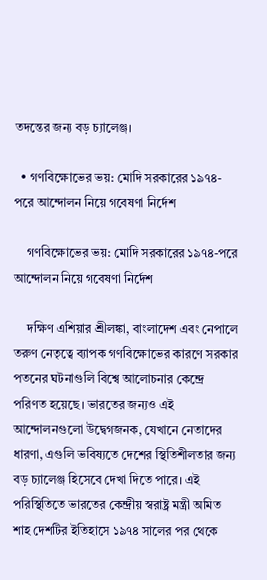তদন্তের জন্য বড় চ্যালেঞ্জ।

  • গণবিক্ষোভের ভয়: মোদি সরকারের ১৯৭৪-পরে আন্দোলন নিয়ে গবেষণা নির্দেশ

    গণবিক্ষোভের ভয়: মোদি সরকারের ১৯৭৪-পরে আন্দোলন নিয়ে গবেষণা নির্দেশ

    দক্ষিণ এশিয়ার শ্রীলঙ্কা, বাংলাদেশ এবং নেপালে তরুণ নেতৃত্বে ব্যাপক গণবিক্ষোভের কারণে সরকার পতনের ঘটনাগুলি বিশ্বে আলোচনার কেন্দ্রে পরিণত হয়েছে। ভারতের জন্যও এই আন্দোলনগুলো উদ্বেগজনক, যেখানে নেতাদের ধারণা, এগুলি ভবিষ্যতে দেশের স্থিতিশীলতার জন্য বড় চ্যালেঞ্জ হিসেবে দেখা দিতে পারে। এই পরিস্থিতিতে ভারতের কেন্দ্রীয় স্বরাষ্ট্র মন্ত্রী অমিত শাহ দেশটির ইতিহাসে ১৯৭৪ সালের পর থেকে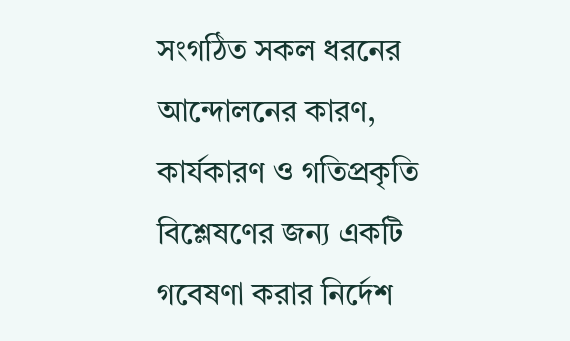সংগঠিত সকল ধরনের আন্দোলনের কারণ, কার্যকারণ ও গতিপ্রকৃতি বিশ্লেষণের জন্য একটি গবেষণা করার নির্দেশ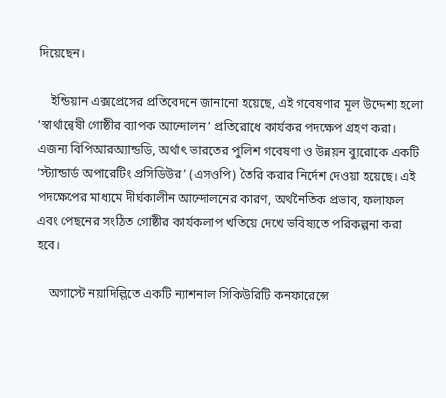দিয়েছেন।

    ইন্ডিয়ান এক্সপ্রেসের প্রতিবেদনে জানানো হয়েছে, এই গবেষণার মূল উদ্দেশ্য হলো ‘স্বার্থান্বেষী গোষ্ঠীর ব্যাপক আন্দোলন’ প্রতিরোধে কার্যকর পদক্ষেপ গ্রহণ করা। এজন্য বিপিআরঅ্যান্ডডি, অর্থাৎ ভারতের পুলিশ গবেষণা ও উন্নয়ন ব্যুরোকে একটি ‘স্ট্যান্ডার্ড অপারেটিং প্রসিডিউর’ (এসওপি) তৈরি করার নির্দেশ দেওয়া হয়েছে। এই পদক্ষেপের মাধ্যমে দীর্ঘকালীন আন্দোলনের কারণ, অর্থনৈতিক প্রভাব, ফলাফল এবং পেছনের সংঠিত গোষ্ঠীর কার্যকলাপ খতিয়ে দেখে ভবিষ্যতে পরিকল্পনা করা হবে।

    অগাস্টে নয়াদিল্লিতে একটি ন্যাশনাল সিকিউরিটি কনফারেন্সে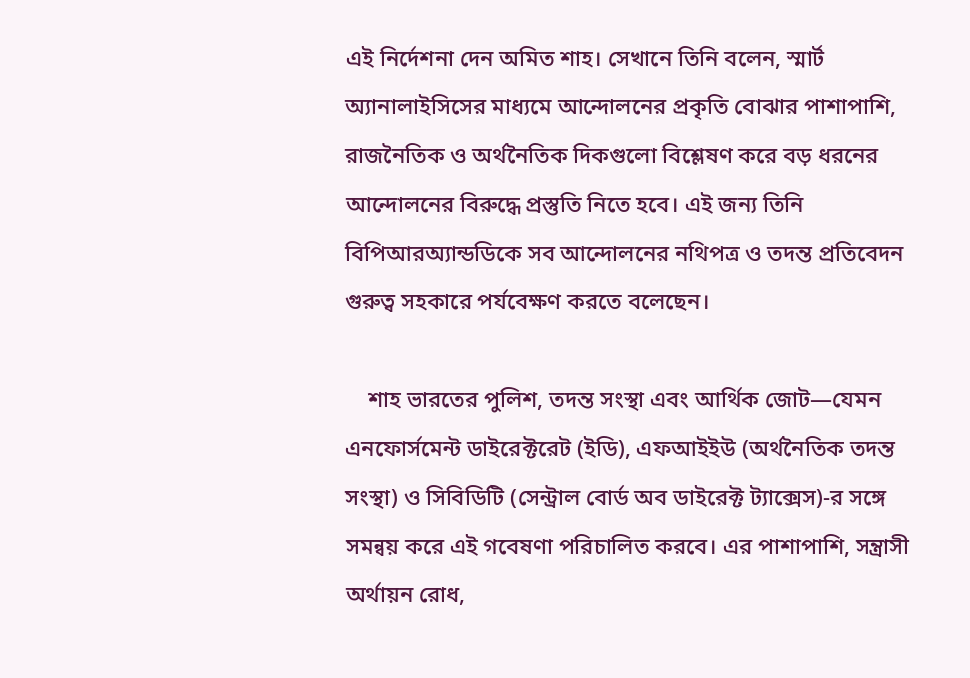এই নির্দেশনা দেন অমিত শাহ। সেখানে তিনি বলেন, স্মার্ট অ্যানালাইসিসের মাধ্যমে আন্দোলনের প্রকৃতি বোঝার পাশাপাশি, রাজনৈতিক ও অর্থনৈতিক দিকগুলো বিশ্লেষণ করে বড় ধরনের আন্দোলনের বিরুদ্ধে প্রস্তুতি নিতে হবে। এই জন্য তিনি বিপিআরঅ্যান্ডডিকে সব আন্দোলনের নথিপত্র ও তদন্ত প্রতিবেদন গুরুত্ব সহকারে পর্যবেক্ষণ করতে বলেছেন।

    শাহ ভারতের পুলিশ, তদন্ত সংস্থা এবং আর্থিক জোট—যেমন এনফোর্সমেন্ট ডাইরেক্টরেট (ইডি), এফআইইউ (অর্থনৈতিক তদন্ত সংস্থা) ও সিবিডিটি (সেন্ট্রাল বোর্ড অব ডাইরেক্ট ট্যাক্সেস)-র সঙ্গে সমন্বয় করে এই গবেষণা পরিচালিত করবে। এর পাশাপাশি, সন্ত্রাসী অর্থায়ন রোধ,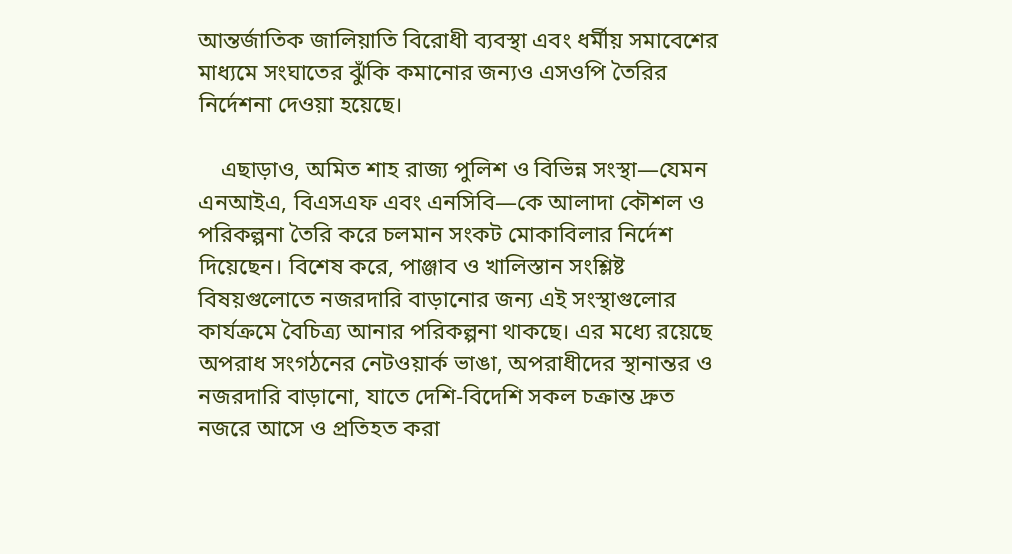আন্তর্জাতিক জালিয়াতি বিরোধী ব্যবস্থা এবং ধর্মীয় সমাবেশের মাধ্যমে সংঘাতের ঝুঁকি কমানোর জন্যও এসওপি তৈরির নির্দেশনা দেওয়া হয়েছে।

    এছাড়াও, অমিত শাহ রাজ্য পুলিশ ও বিভিন্ন সংস্থা—যেমন এনআইএ, বিএসএফ এবং এনসিবি—কে আলাদা কৌশল ও পরিকল্পনা তৈরি করে চলমান সংকট মোকাবিলার নির্দেশ দিয়েছেন। বিশেষ করে, পাঞ্জাব ও খালিস্তান সংশ্লিষ্ট বিষয়গুলোতে নজরদারি বাড়ানোর জন্য এই সংস্থাগুলোর কার্যক্রমে বৈচিত্র্য আনার পরিকল্পনা থাকছে। এর মধ্যে রয়েছে অপরাধ সংগঠনের নেটওয়ার্ক ভাঙা, অপরাধীদের স্থানান্তর ও নজরদারি বাড়ানো, যাতে দেশি-বিদেশি সকল চক্রান্ত দ্রুত নজরে আসে ও প্রতিহত করা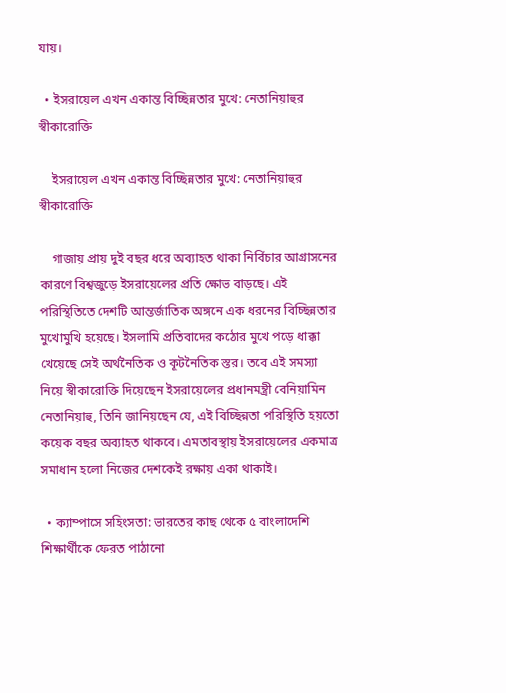যায়।

  • ইসরায়েল এখন একান্ত বিচ্ছিন্নতার মুখে: নেতানিয়াহুর স্বীকারোক্তি

    ইসরায়েল এখন একান্ত বিচ্ছিন্নতার মুখে: নেতানিয়াহুর স্বীকারোক্তি

    গাজায় প্রায় দুই বছর ধরে অব্যাহত থাকা নির্বিচার আগ্রাসনের কারণে বিশ্বজুড়ে ইসরায়েলের প্রতি ক্ষোভ বাড়ছে। এই পরিস্থিতিতে দেশটি আন্তর্জাতিক অঙ্গনে এক ধরনের বিচ্ছিন্নতার মুখোমুখি হয়েছে। ইসলামি প্রতিবাদের কঠোর মুখে পড়ে ধাক্কা খেয়েছে সেই অর্থনৈতিক ও কূটনৈতিক স্তর। তবে এই সমস্যা নিয়ে স্বীকারোক্তি দিয়েছেন ইসরায়েলের প্রধানমন্ত্রী বেনিয়ামিন নেতানিয়াহু, তিনি জানিয়ছেন যে, এই বিচ্ছিন্নতা পরিস্থিতি হয়তো কয়েক বছর অব্যাহত থাকবে। এমতাবস্থায় ইসরায়েলের একমাত্র সমাধান হলো নিজের দেশকেই রক্ষায় একা থাকাই।

  • ক্যাম্পাসে সহিংসতা: ভারতের কাছ থেকে ৫ বাংলাদেশি শিক্ষার্থীকে ফেরত পাঠানো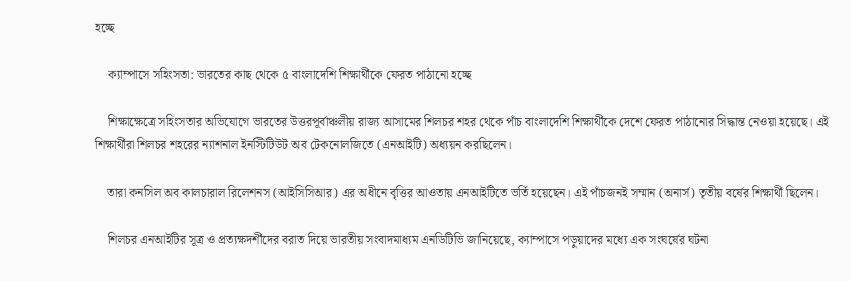হচ্ছে

    ক্যাম্পাসে সহিংসতা: ভারতের কাছ থেকে ৫ বাংলাদেশি শিক্ষার্থীকে ফেরত পাঠানো হচ্ছে

    শিক্ষাক্ষেত্রে সহিংসতার অভিযোগে ভারতের উত্তরপূর্বাঞ্চলীয় রাজ্য আসামের শিলচর শহর থেকে পাঁচ বাংলাদেশি শিক্ষার্থীকে দেশে ফেরত পাঠানোর সিদ্ধান্ত নেওয়া হয়েছে। এই শিক্ষার্থীরা শিলচর শহরের ন্যাশনাল ইনস্টিটিউট অব টেকনোলজিতে (এনআইটি) অধ্যয়ন করছিলেন।

    তারা কনসিল অব কালচারাল রিলেশনস (আইসিসিআর) এর অধীনে বৃত্তির আওতায় এনআইটিতে ভর্তি হয়েছেন। এই পাঁচজনই সম্মান (অনার্স) তৃতীয় বর্ষের শিক্ষার্থী ছিলেন।

    শিলচর এনআইটির সূত্র ও প্রত্যক্ষদর্শীদের বরাত দিয়ে ভারতীয় সংবাদমাধ্যম এনডিটিভি জানিয়েছে, ক্যাম্পাসে পড়ুয়াদের মধ্যে এক সংঘর্ষের ঘটনা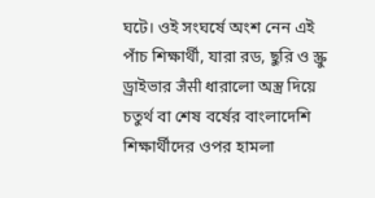ঘটে। ওই সংঘর্ষে অংশ নেন এই পাঁচ শিক্ষার্থী, যারা রড, ছুরি ও স্ক্রু ড্রাইভার जैसी ধারালো অস্ত্র দিয়ে চতুর্থ বা শেষ বর্ষের বাংলাদেশি শিক্ষার্থীদের ওপর হামলা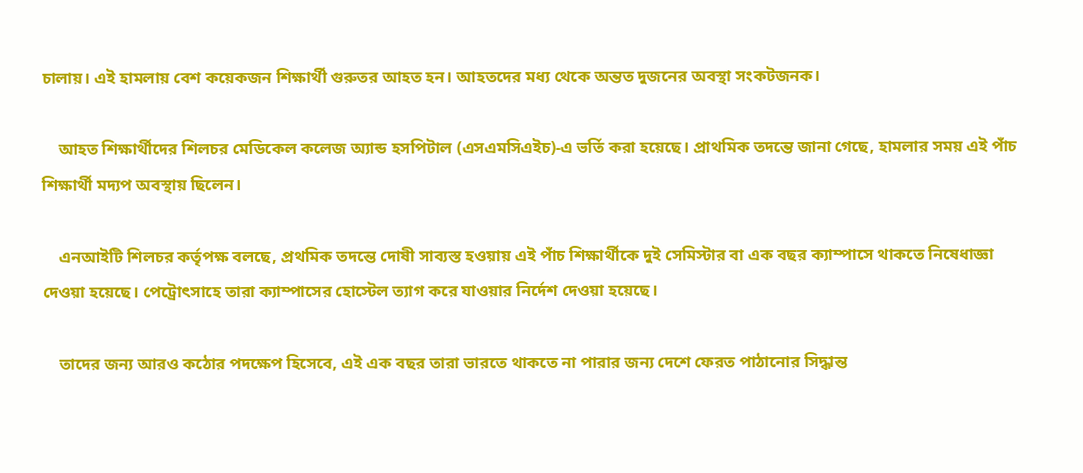চালায়। এই হামলায় বেশ কয়েকজন শিক্ষার্থী গুরুতর আহত হন। আহতদের মধ্য থেকে অন্তত দুজনের অবস্থা সংকটজনক।

    আহত শিক্ষার্থীদের শিলচর মেডিকেল কলেজ অ্যান্ড হসপিটাল (এসএমসিএইচ)-এ ভর্তি করা হয়েছে। প্রাথমিক তদন্তে জানা গেছে, হামলার সময় এই পাঁচ শিক্ষার্থী মদ্যপ অবস্থায় ছিলেন।

    এনআইটি শিলচর কর্তৃপক্ষ বলছে, প্রথমিক তদন্তে দোষী সাব্যস্ত হওয়ায় এই পাঁচ শিক্ষার্থীকে দুই সেমিস্টার বা এক বছর ক্যাম্পাসে থাকতে নিষেধাজ্ঞা দেওয়া হয়েছে। পেট্রোৎসাহে তারা ক্যাম্পাসের হোস্টেল ত্যাগ করে যাওয়ার নির্দেশ দেওয়া হয়েছে।

    তাদের জন্য আরও কঠোর পদক্ষেপ হিসেবে, এই এক বছর তারা ভারতে থাকতে না পারার জন্য দেশে ফেরত পাঠানোর সিদ্ধান্ত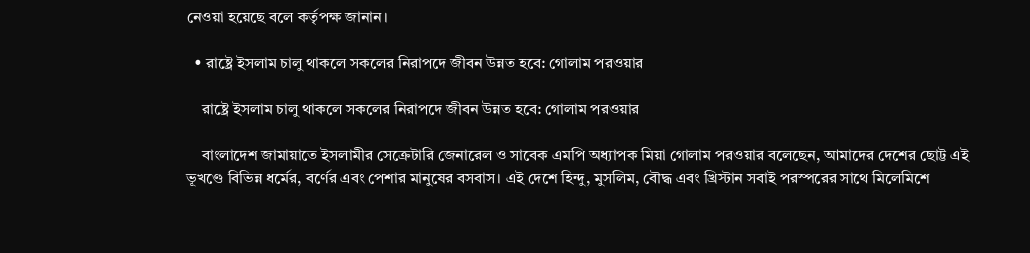নেওয়া হয়েছে বলে কর্তৃপক্ষ জানান।

  • রাষ্ট্রে ইসলাম চালু থাকলে সকলের নিরাপদে জীবন উন্নত হবে: গোলাম পরওয়ার

    রাষ্ট্রে ইসলাম চালু থাকলে সকলের নিরাপদে জীবন উন্নত হবে: গোলাম পরওয়ার

    বাংলাদেশ জামায়াতে ইসলামীর সেক্রেটারি জেনারেল ও সাবেক এমপি অধ্যাপক মিয়া গোলাম পরওয়ার বলেছেন, আমাদের দেশের ছোট্ট এই ভূখণ্ডে বিভিন্ন ধর্মের, বর্ণের এবং পেশার মানুষের বসবাস। এই দেশে হিন্দু, মুসলিম, বৌদ্ধ এবং খ্রিস্টান সবাই পরস্পরের সাথে মিলেমিশে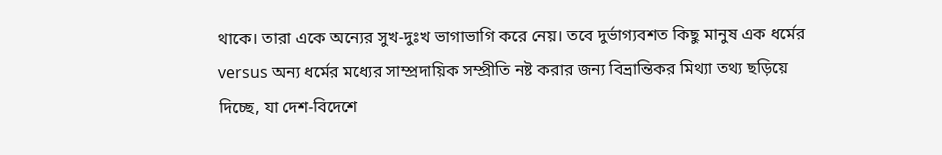থাকে। তারা একে অন্যের সুখ-দুঃখ ভাগাভাগি করে নেয়। তবে দুর্ভাগ্যবশত কিছু মানুষ এক ধর্মের versus অন্য ধর্মের মধ্যের সাম্প্রদায়িক সম্প্রীতি নষ্ট করার জন্য বিভ্রান্তিকর মিথ্যা তথ্য ছড়িয়ে দিচ্ছে, যা দেশ-বিদেশে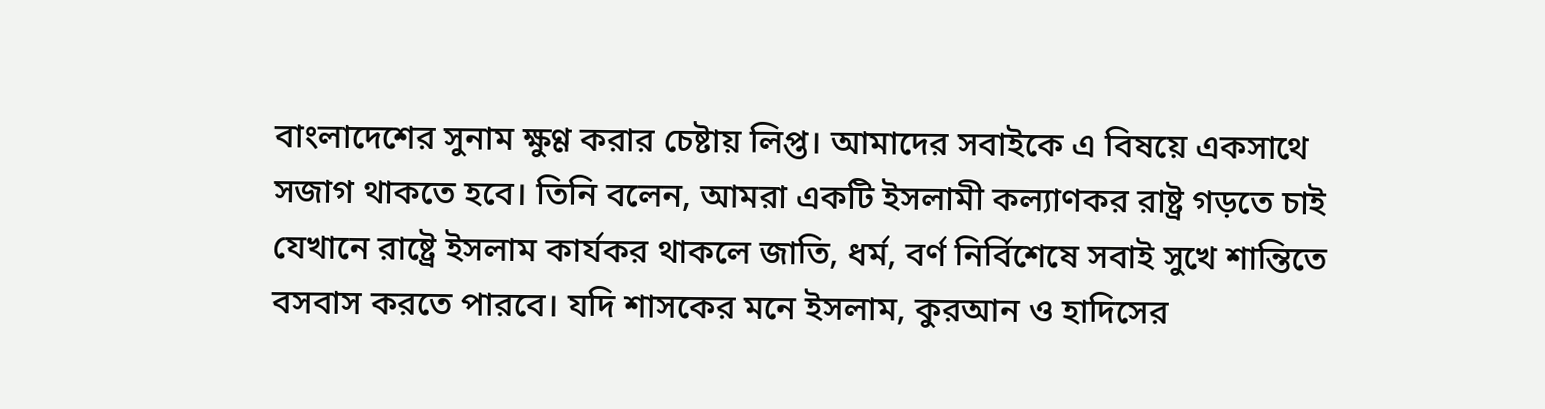বাংলাদেশের সুনাম ক্ষুণ্ণ করার চেষ্টায় লিপ্ত। আমাদের সবাইকে এ বিষয়ে একসাথে সজাগ থাকতে হবে। তিনি বলেন, আমরা একটি ইসলামী কল্যাণকর রাষ্ট্র গড়তে চাই যেখানে রাষ্ট্রে ইসলাম কার্যকর থাকলে জাতি, ধর্ম, বর্ণ নির্বিশেষে সবাই সুখে শান্তিতে বসবাস করতে পারবে। যদি শাসকের মনে ইসলাম, কুরআন ও হাদিসের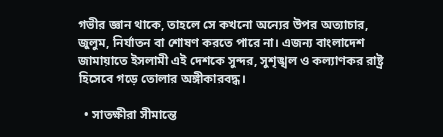গভীর জ্ঞান থাকে, তাহলে সে কখনো অন্যের উপর অত্যাচার, জুলুম, নির্যাতন বা শোষণ করতে পারে না। এজন্য বাংলাদেশ জামায়াতে ইসলামী এই দেশকে সুন্দর, সুশৃঙ্খল ও কল্যাণকর রাষ্ট্র হিসেবে গড়ে তোলার অঙ্গীকারবদ্ধ।

  • সাতক্ষীরা সীমান্তে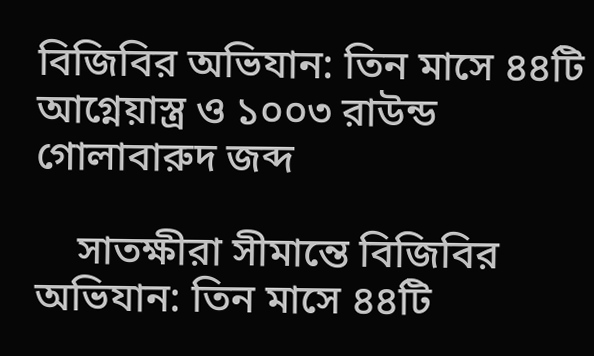বিজিবির অভিযান: তিন মাসে ৪৪টি আগ্নেয়াস্ত্র ও ১০০৩ রাউন্ড গোলাবারুদ জব্দ

    সাতক্ষীরা সীমান্তে বিজিবির অভিযান: তিন মাসে ৪৪টি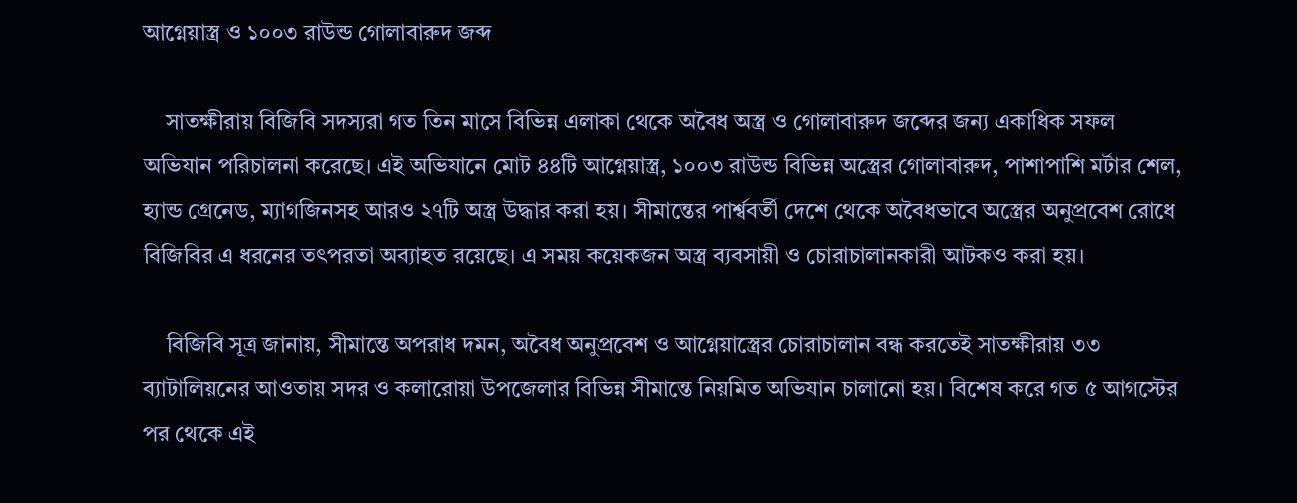আগ্নেয়াস্ত্র ও ১০০৩ রাউন্ড গোলাবারুদ জব্দ

    সাতক্ষীরায় বিজিবি সদস্যরা গত তিন মাসে বিভিন্ন এলাকা থেকে অবৈধ অস্ত্র ও গোলাবারুদ জব্দের জন্য একাধিক সফল অভিযান পরিচালনা করেছে। এই অভিযানে মোট ৪৪টি আগ্নেয়াস্ত্র, ১০০৩ রাউন্ড বিভিন্ন অস্ত্রের গোলাবারুদ, পাশাপাশি মর্টার শেল, হ্যান্ড গ্রেনেড, ম্যাগজিনসহ আরও ২৭টি অস্ত্র উদ্ধার করা হয়। সীমান্তের পার্শ্ববর্তী দেশে থেকে অবৈধভাবে অস্ত্রের অনুপ্রবেশ রোধে বিজিবির এ ধরনের তৎপরতা অব্যাহত রয়েছে। এ সময় কয়েকজন অস্ত্র ব্যবসায়ী ও চোরাচালানকারী আটকও করা হয়।

    বিজিবি সূত্র জানায়, সীমান্তে অপরাধ দমন, অবৈধ অনুপ্রবেশ ও আগ্নেয়াস্ত্রের চোরাচালান বন্ধ করতেই সাতক্ষীরায় ৩৩ ব্যাটালিয়নের আওতায় সদর ও কলারোয়া উপজেলার বিভিন্ন সীমান্তে নিয়মিত অভিযান চালানো হয়। বিশেষ করে গত ৫ আগস্টের পর থেকে এই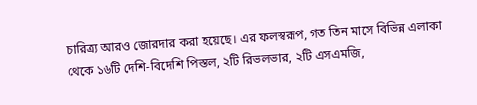চারিত্র্য আরও জোরদার করা হয়েছে। এর ফলস্বরূপ, গত তিন মাসে বিভিন্ন এলাকা থেকে ১৬টি দেশি-বিদেশি পিস্তল, ২টি রিভলভার, ২টি এসএমজি,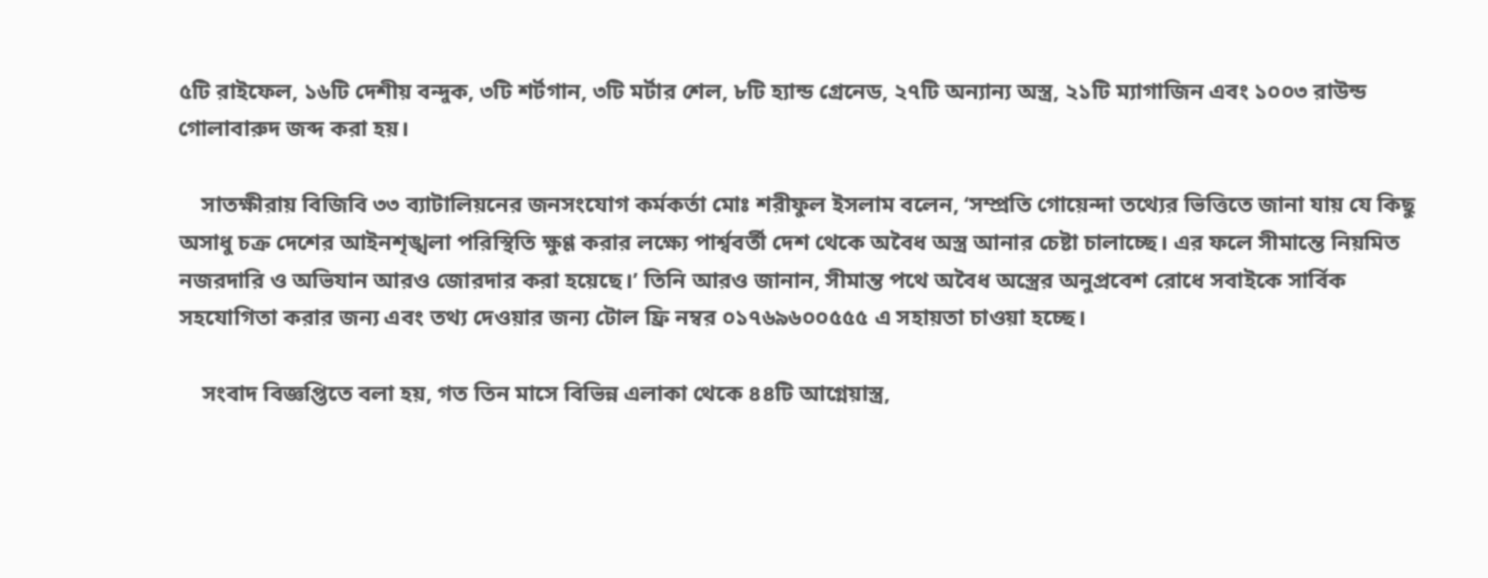৫টি রাইফেল, ১৬টি দেশীয় বন্দুক, ৩টি শর্টগান, ৩টি মর্টার শেল, ৮টি হ্যান্ড গ্রেনেড, ২৭টি অন্যান্য অস্ত্র, ২১টি ম্যাগাজিন এবং ১০০৩ রাউন্ড গোলাবারুদ জব্দ করা হয়।

    সাতক্ষীরায় বিজিবি ৩৩ ব্যাটালিয়নের জনসংযোগ কর্মকর্তা মোঃ শরীফুল ইসলাম বলেন, ‘সম্প্রতি গোয়েন্দা তথ্যের ভিত্তিতে জানা যায় যে কিছু অসাধু চক্র দেশের আইনশৃঙ্খলা পরিস্থিতি ক্ষুণ্ণ করার লক্ষ্যে পার্শ্ববর্তী দেশ থেকে অবৈধ অস্ত্র আনার চেষ্টা চালাচ্ছে। এর ফলে সীমান্তে নিয়মিত নজরদারি ও অভিযান আরও জোরদার করা হয়েছে।’ তিনি আরও জানান, সীমান্ত পথে অবৈধ অস্ত্রের অনুপ্রবেশ রোধে সবাইকে সার্বিক সহযোগিতা করার জন্য এবং তথ্য দেওয়ার জন্য টোল ফ্রি নম্বর ০১৭৬৯৬০০৫৫৫ এ সহায়তা চাওয়া হচ্ছে।

    সংবাদ বিজ্ঞপ্তিতে বলা হয়, গত তিন মাসে বিভিন্ন এলাকা থেকে ৪৪টি আগ্নেয়াস্ত্র,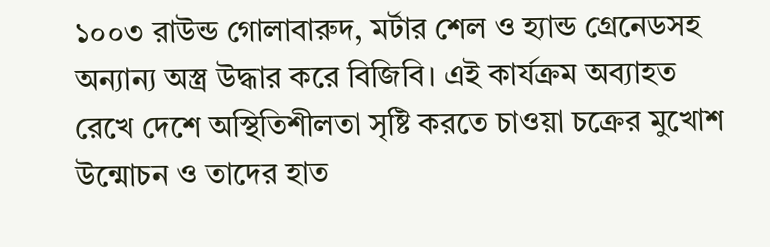১০০৩ রাউন্ড গোলাবারুদ, মর্টার শেল ও হ্যান্ড গ্রেনেডসহ অন্যান্য অস্ত্র উদ্ধার করে বিজিবি। এই কার্যক্রম অব্যাহত রেখে দেশে অস্থিতিশীলতা সৃষ্টি করতে চাওয়া চক্রের মুখোশ উন্মোচন ও তাদের হাত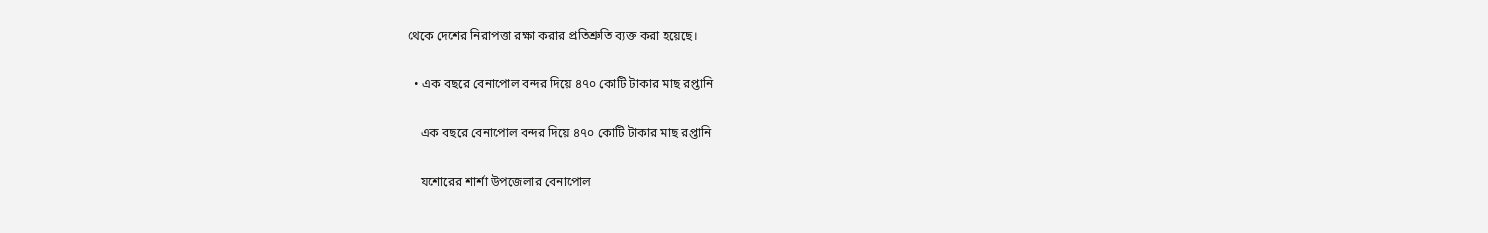থেকে দেশের নিরাপত্তা রক্ষা করার প্রতিশ্রুতি ব্যক্ত করা হয়েছে।

  • এক বছরে বেনাপোল বন্দর দিয়ে ৪৭০ কোটি টাকার মাছ রপ্তানি

    এক বছরে বেনাপোল বন্দর দিয়ে ৪৭০ কোটি টাকার মাছ রপ্তানি

    যশোরের শার্শা উপজেলার বেনাপোল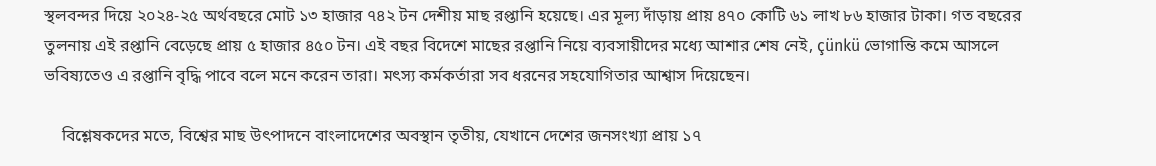স্থলবন্দর দিয়ে ২০২৪-২৫ অর্থবছরে মোট ১৩ হাজার ৭৪২ টন দেশীয় মাছ রপ্তানি হয়েছে। এর মূল্য দাঁড়ায় প্রায় ৪৭০ কোটি ৬১ লাখ ৮৬ হাজার টাকা। গত বছরের তুলনায় এই রপ্তানি বেড়েছে প্রায় ৫ হাজার ৪৫০ টন। এই বছর বিদেশে মাছের রপ্তানি নিয়ে ব্যবসায়ীদের মধ্যে আশার শেষ নেই, çünkü ভোগান্তি কমে আসলে ভবিষ্যতেও এ রপ্তানি বৃদ্ধি পাবে বলে মনে করেন তারা। মৎস্য কর্মকর্তারা সব ধরনের সহযোগিতার আশ্বাস দিয়েছেন।

    বিশ্লেষকদের মতে, বিশ্বের মাছ উৎপাদনে বাংলাদেশের অবস্থান তৃতীয়, যেখানে দেশের জনসংখ্যা প্রায় ১৭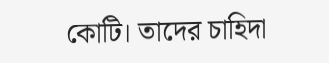কোটি। তাদের চাহিদা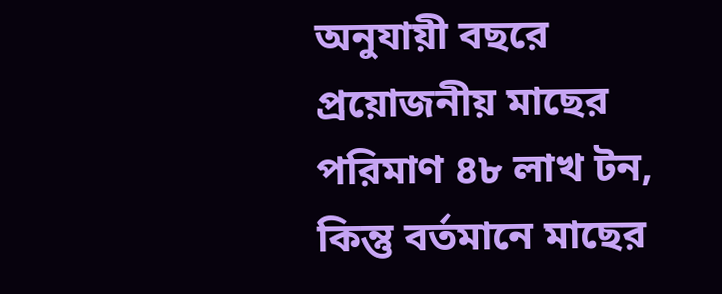অনুযায়ী বছরে প্রয়োজনীয় মাছের পরিমাণ ৪৮ লাখ টন, কিন্তু বর্তমানে মাছের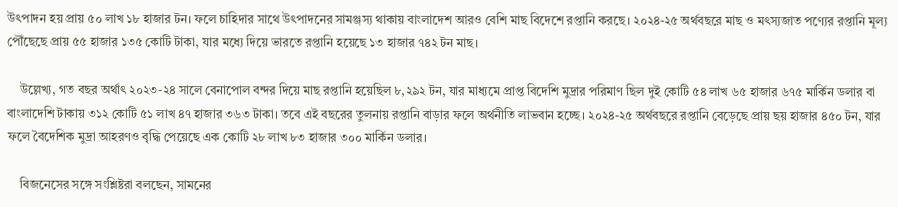উৎপাদন হয় প্রায় ৫০ লাখ ১৮ হাজার টন। ফলে চাহিদার সাথে উৎপাদনের সামঞ্জস্য থাকায় বাংলাদেশ আরও বেশি মাছ বিদেশে রপ্তানি করছে। ২০২৪-২৫ অর্থবছরে মাছ ও মৎস্যজাত পণ্যের রপ্তানি মূল্য পৌঁছেছে প্রায় ৫৫ হাজার ১৩৫ কোটি টাকা, যার মধ্যে দিয়ে ভারতে রপ্তানি হয়েছে ১৩ হাজার ৭৪২ টন মাছ।

    উল্লেখ্য, গত বছর অর্থাৎ ২০২৩-২৪ সালে বেনাপোল বন্দর দিয়ে মাছ রপ্তানি হয়েছিল ৮,২৯২ টন, যার মাধ্যমে প্রাপ্ত বিদেশি মুদ্রার পরিমাণ ছিল দুই কোটি ৫৪ লাখ ৬৫ হাজার ৬৭৫ মার্কিন ডলার বা বাংলাদেশি টাকায় ৩১২ কোটি ৫১ লাখ ৪৭ হাজার ৩৬৩ টাকা। তবে এই বছরের তুলনায় রপ্তানি বাড়ার ফলে অর্থনীতি লাভবান হচ্ছে। ২০২৪-২৫ অর্থবছরে রপ্তানি বেড়েছে প্রায় ছয় হাজার ৪৫০ টন, যার ফলে বৈদেশিক মুদ্রা আহরণও বৃদ্ধি পেয়েছে এক কোটি ২৮ লাখ ৮৩ হাজার ৩০০ মার্কিন ডলার।

    বিজনেসের সঙ্গে সংশ্লিষ্টরা বলছেন, সামনের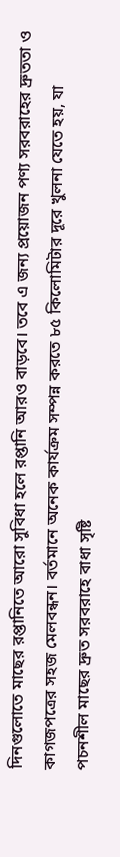দিনগুলোতে মাছের রপ্তানিতে আরো সুবিধা হলে রপ্তানি আরও বাড়বে। তবে এ জন্য প্রয়োজন পণ্য সরবরাহের দ্রুততা ও কাগজপত্রের সহজ মেলবন্ধন। বর্তমানে অনেক কার্যক্রম সম্পন্ন করতে ৮৫ কিলোমিটার দূরে খুলনা যেতে হয়, যা পচনশীল মাছের দ্রুত সরবরাহে বাধা সৃষ্টি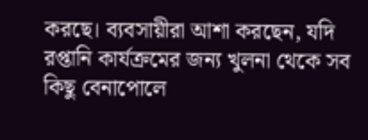করছে। ব্যবসায়ীরা আশা করছেন, যদি রপ্তানি কার্যক্রমের জন্য খুলনা থেকে সব কিছু বেনাপোলে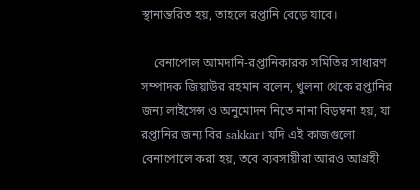স্থানান্তরিত হয়, তাহলে রপ্তানি বেড়ে যাবে।

    বেনাপোল আমদানি-রপ্তানিকারক সমিতির সাধারণ সম্পাদক জিয়াউর রহমান বলেন, খুলনা থেকে রপ্তানির জন্য লাইসেন্স ও অনুমোদন নিতে নানা বিড়ম্বনা হয়, যা রপ্তানির জন্য বির sakkar। যদি এই কাজগুলো বেনাপোলে করা হয়, তবে ব্যবসায়ীরা আরও আগ্রহী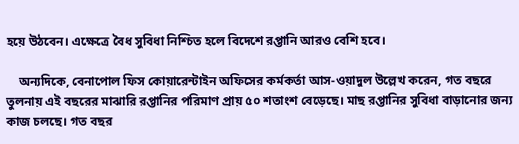হয়ে উঠবেন। এক্ষেত্রে বৈধ সুবিধা নিশ্চিত হলে বিদেশে রপ্তানি আরও বেশি হবে।

    অন্যদিকে, বেনাপোল ফিস কোয়ারেন্টাইন অফিসের কর্মকর্তা আস-ওয়াদুল উল্লেখ করেন, গত বছরে তুলনায় এই বছরের মাঝারি রপ্তানির পরিমাণ প্রায় ৫০ শতাংশ বেড়েছে। মাছ রপ্তানির সুবিধা বাড়ানোর জন্য কাজ চলছে। গত বছর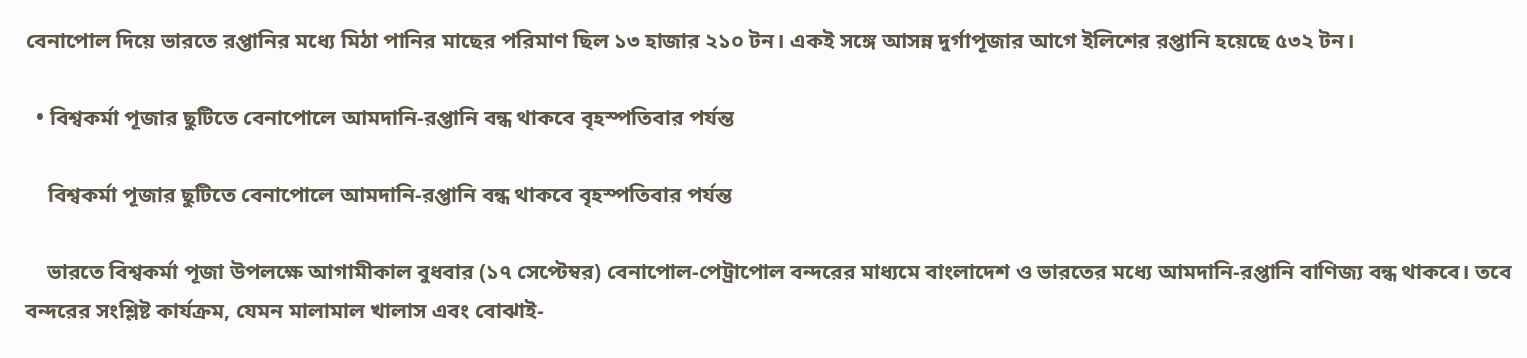বেনাপোল দিয়ে ভারতে রপ্তানির মধ্যে মিঠা পানির মাছের পরিমাণ ছিল ১৩ হাজার ২১০ টন। একই সঙ্গে আসন্ন দুর্গাপূজার আগে ইলিশের রপ্তানি হয়েছে ৫৩২ টন।

  • বিশ্বকর্মা পূজার ছুটিতে বেনাপোলে আমদানি-রপ্তানি বন্ধ থাকবে বৃহস্পতিবার পর্যন্ত

    বিশ্বকর্মা পূজার ছুটিতে বেনাপোলে আমদানি-রপ্তানি বন্ধ থাকবে বৃহস্পতিবার পর্যন্ত

    ভারতে বিশ্বকর্মা পূজা উপলক্ষে আগামীকাল বুধবার (১৭ সেপ্টেম্বর) বেনাপোল-পেট্রাপোল বন্দরের মাধ্যমে বাংলাদেশ ও ভারতের মধ্যে আমদানি-রপ্তানি বাণিজ্য বন্ধ থাকবে। তবে বন্দরের সংশ্লিষ্ট কার্যক্রম, যেমন মালামাল খালাস এবং বোঝাই-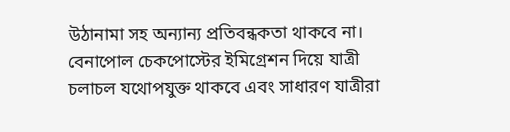উঠানামা সহ অন্যান্য প্রতিবন্ধকতা থাকবে না। বেনাপোল চেকপোস্টের ইমিগ্রেশন দিয়ে যাত্রী চলাচল যথোপযুক্ত থাকবে এবং সাধারণ যাত্রীরা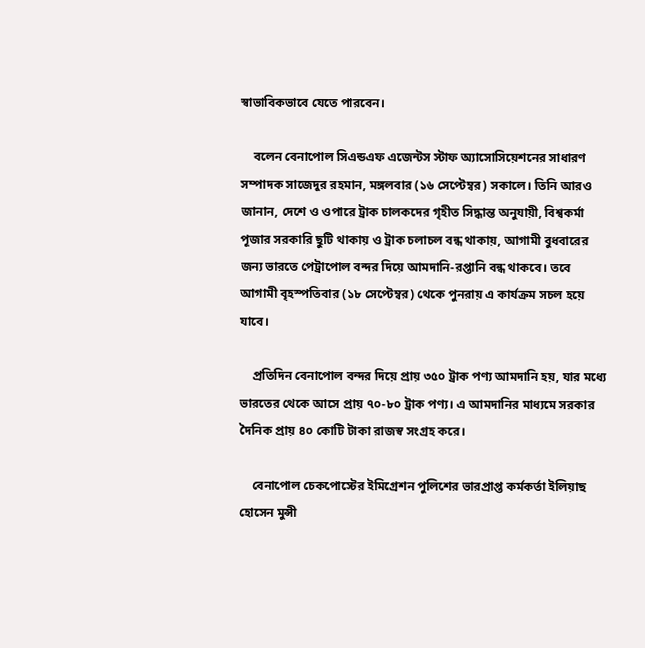স্বাভাবিকভাবে যেতে পারবেন।

    বলেন বেনাপোল সিএন্ডএফ এজেন্টস স্টাফ অ্যাসোসিয়েশনের সাধারণ সম্পাদক সাজেদুর রহমান, মঙ্গলবার (১৬ সেপ্টেম্বর) সকালে। তিনি আরও জানান, দেশে ও ওপারে ট্রাক চালকদের গৃহীত সিদ্ধান্ত অনুযায়ী, বিশ্বকর্মা পূজার সরকারি ছুটি থাকায় ও ট্রাক চলাচল বন্ধ থাকায়, আগামী বুধবারের জন্য ভারতে পেট্রাপোল বন্দর দিয়ে আমদানি-রপ্তানি বন্ধ থাকবে। তবে আগামী বৃহস্পতিবার (১৮ সেপ্টেম্বর) থেকে পুনরায় এ কার্যক্রম সচল হয়ে যাবে।

    প্রতিদিন বেনাপোল বন্দর দিয়ে প্রায় ৩৫০ ট্রাক পণ্য আমদানি হয়, যার মধ্যে ভারতের থেকে আসে প্রায় ৭০-৮০ ট্রাক পণ্য। এ আমদানির মাধ্যমে সরকার দৈনিক প্রায় ৪০ কোটি টাকা রাজস্ব সংগ্রহ করে।

    বেনাপোল চেকপোস্টের ইমিগ্রেশন পুলিশের ভারপ্রাপ্ত কর্মকর্তা ইলিয়াছ হোসেন মুন্সী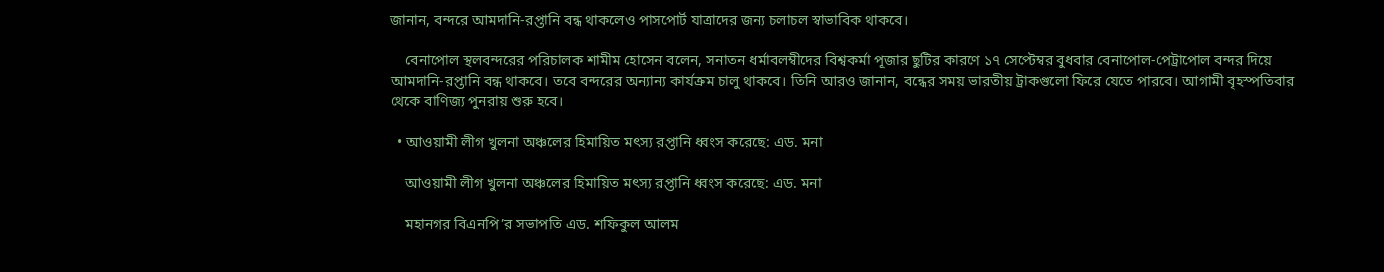জানান, বন্দরে আমদানি-রপ্তানি বন্ধ থাকলেও পাসপোর্ট যাত্রাদের জন্য চলাচল স্বাভাবিক থাকবে।

    বেনাপোল স্থলবন্দরের পরিচালক শামীম হোসেন বলেন, সনাতন ধর্মাবলম্বীদের বিশ্বকর্মা পূজার ছুটির কারণে ১৭ সেপ্টেম্বর বুধবার বেনাপোল-পেট্রাপোল বন্দর দিয়ে আমদানি-রপ্তানি বন্ধ থাকবে। তবে বন্দরের অন্যান্য কার্যক্রম চালু থাকবে। তিনি আরও জানান, বন্ধের সময় ভারতীয় ট্রাকগুলো ফিরে যেতে পারবে। আগামী বৃহস্পতিবার থেকে বাণিজ্য পুনরায় শুরু হবে।

  • আওয়ামী লীগ খুলনা অঞ্চলের হিমায়িত মৎস্য রপ্তানি ধ্বংস করেছে: এড. মনা

    আওয়ামী লীগ খুলনা অঞ্চলের হিমায়িত মৎস্য রপ্তানি ধ্বংস করেছে: এড. মনা

    মহানগর বিএনপি’র সভাপতি এড. শফিকুল আলম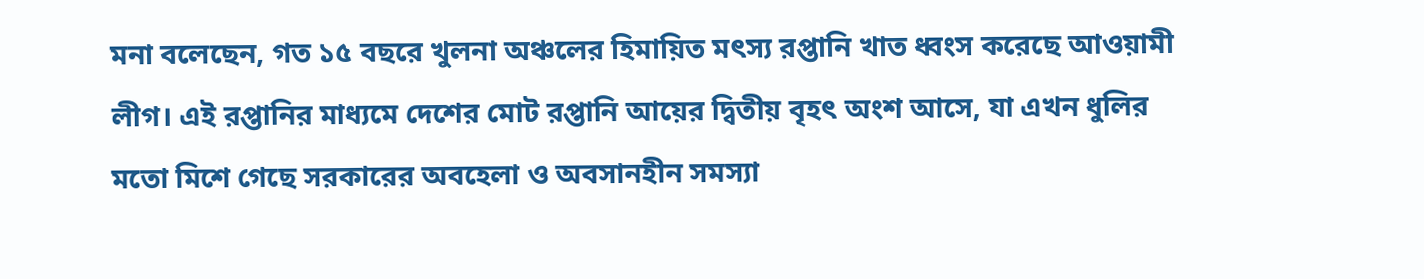মনা বলেছেন, গত ১৫ বছরে খুলনা অঞ্চলের হিমায়িত মৎস্য রপ্তানি খাত ধ্বংস করেছে আওয়ামী লীগ। এই রপ্তানির মাধ্যমে দেশের মোট রপ্তানি আয়ের দ্বিতীয় বৃহৎ অংশ আসে, যা এখন ধুলির মতো মিশে গেছে সরকারের অবহেলা ও অবসানহীন সমস্যা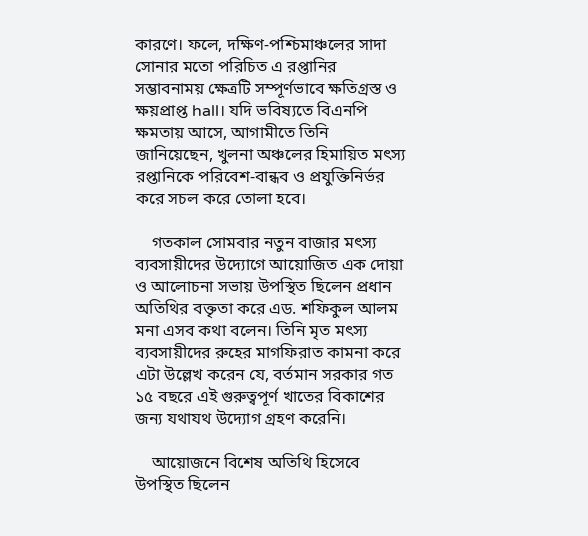কারণে। ফলে, দক্ষিণ-পশ্চিমাঞ্চলের সাদা সোনার মতো পরিচিত এ রপ্তানির সম্ভাবনাময় ক্ষেত্রটি সম্পূর্ণভাবে ক্ষতিগ্রস্ত ও ক্ষয়প্রাপ্ত hall। যদি ভবিষ্যতে বিএনপি ক্ষমতায় আসে, আগামীতে তিনি জানিয়েছেন, খুলনা অঞ্চলের হিমায়িত মৎস্য রপ্তানিকে পরিবেশ-বান্ধব ও প্রযুক্তিনির্ভর করে সচল করে তোলা হবে।

    গতকাল সোমবার নতুন বাজার মৎস্য ব্যবসায়ীদের উদ্যোগে আয়োজিত এক দোয়া ও আলোচনা সভায় উপস্থিত ছিলেন প্রধান অতিথির বক্তৃতা করে এড. শফিকুল আলম মনা এসব কথা বলেন। তিনি মৃত মৎস্য ব্যবসায়ীদের রুহের মাগফিরাত কামনা করে এটা উল্লেখ করেন যে, বর্তমান সরকার গত ১৫ বছরে এই গুরুত্বপূর্ণ খাতের বিকাশের জন্য যথাযথ উদ্যোগ গ্রহণ করেনি।

    আয়োজনে বিশেষ অতিথি হিসেবে উপস্থিত ছিলেন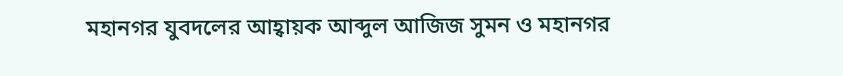মহানগর যুবদলের আহ্বায়ক আব্দুল আজিজ সুমন ও মহানগর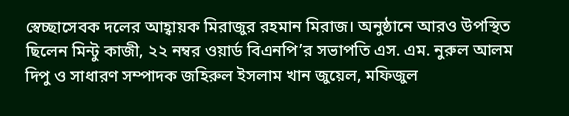স্বেচ্ছাসেবক দলের আহ্বায়ক মিরাজুর রহমান মিরাজ। অনুষ্ঠানে আরও উপস্থিত ছিলেন মিন্টু কাজী, ২২ নম্বর ওয়ার্ড বিএনপি’র সভাপতি এস. এম. নুরুল আলম দিপু ও সাধারণ সম্পাদক জহিরুল ইসলাম খান জুয়েল, মফিজুল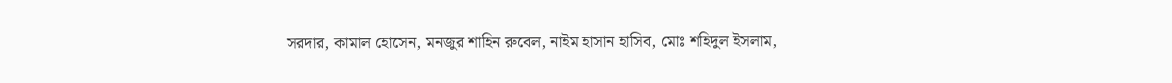সরদার, কামাল হোসেন, মনজুর শাহিন রুবেল, নাইম হাসান হাসিব, মোঃ শহিদুল ইসলাম,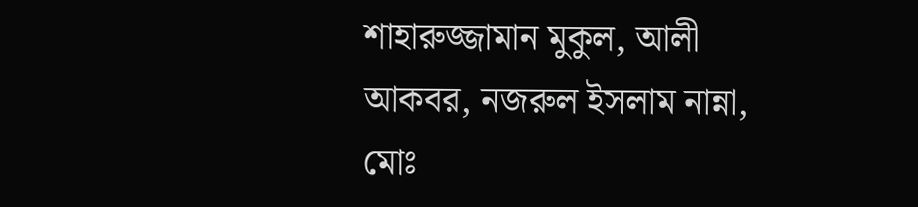শাহারুজ্জামান মুকুল, আলী আকবর, নজরুল ইসলাম নান্না, মোঃ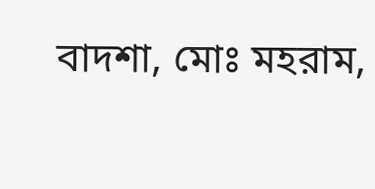বাদশা, মোঃ মহরাম,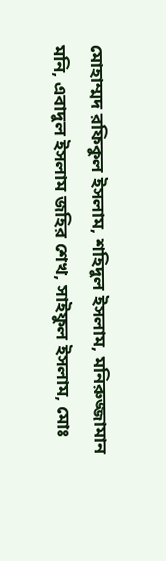মোহাম্মদ রফিকুল ইসলাম, শহিদুল ইসলাম, মনিরুজ্জামান মনি, এবাদুল ইসলাম জহির শেখ, সাইফুল ইসলাম, মোঃ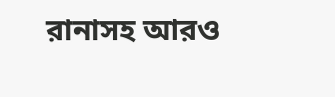রানাসহ আরও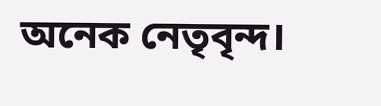অনেক নেতৃবৃন্দ।